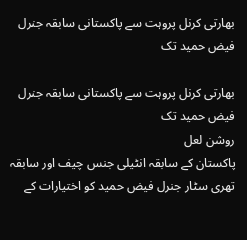بھارتی کرنل پروہت سے پاکستانی سابقہ جنرل فیض حمید تک

بھارتی کرنل پروہت سے پاکستانی سابقہ جنرل فیض حمید تک
روشن لعل
پاکستان کے سابقہ انٹیلی جنس چیف اور سابقہ تھری سٹار جنرل فیض حمید کو اختیارات کے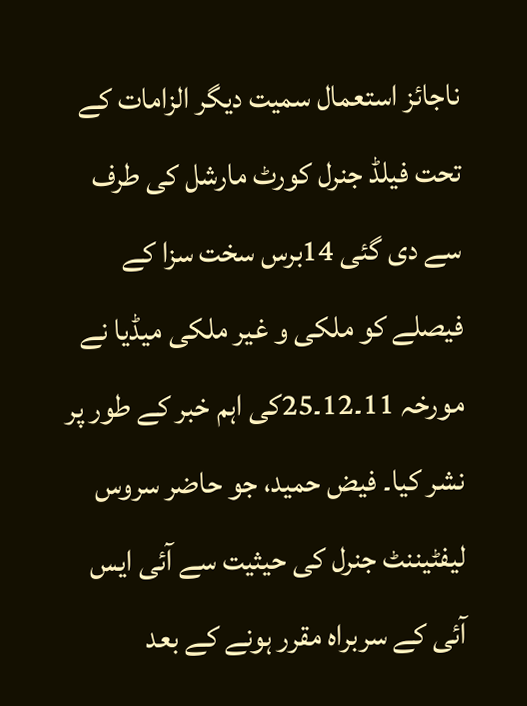ناجائز استعمال سمیت دیگر الزامات کے تحت فیلڈ جنرل کورٹ مارشل کی طرف سے دی گئی 14برس سخت سزا کے فیصلے کو ملکی و غیر ملکی میڈیا نے مورخہ 11۔12۔25کی اہم خبر کے طور پر نشر کیا۔ فیض حمید، جو حاضر سروس لیفٹیننٹ جنرل کی حیثیت سے آئی ایس آئی کے سربراہ مقرر ہونے کے بعد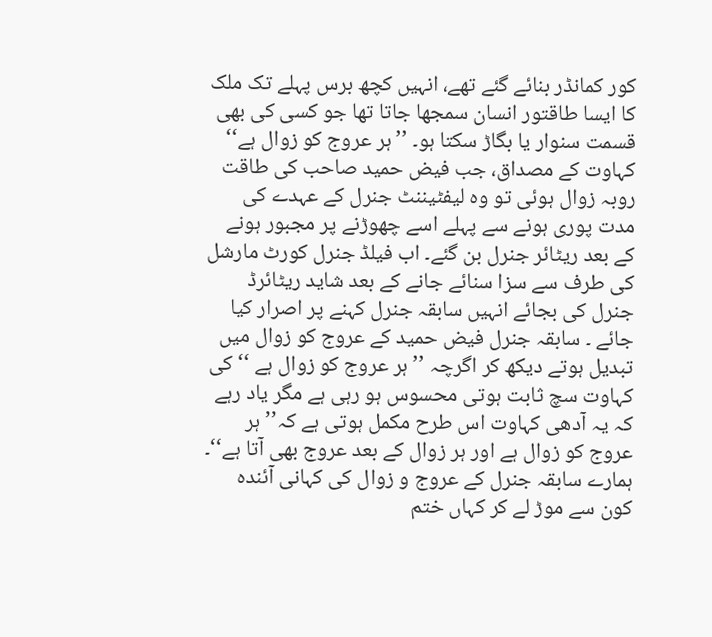کور کمانڈر بنائے گئے تھے، انہیں کچھ برس پہلے تک ملک کا ایسا طاقتور انسان سمجھا جاتا تھا جو کسی کی بھی قسمت سنوار یا بگاڑ سکتا ہو۔ ’’ ہر عروج کو زوال ہے‘‘ کہاوت کے مصداق، جب فیض حمید صاحب کی طاقت روبہ زوال ہوئی تو وہ لیفٹیننٹ جنرل کے عہدے کی مدت پوری ہونے سے پہلے اسے چھوڑنے پر مجبور ہونے کے بعد ریٹائر جنرل بن گئے۔ اب فیلڈ جنرل کورٹ مارشل کی طرف سے سزا سنائے جانے کے بعد شاید ریٹائرڈ جنرل کی بجائے انہیں سابقہ جنرل کہنے پر اصرار کیا جائے ۔ سابقہ جنرل فیض حمید کے عروج کو زوال میں تبدیل ہوتے دیکھ کر اگرچہ ’’ ہر عروج کو زوال ہے ‘‘ کی کہاوت سچ ثابت ہوتی محسوس ہو رہی ہے مگر یاد رہے کہ یہ آدھی کہاوت اس طرح مکمل ہوتی ہے کہ’’ ہر عروج کو زوال ہے اور ہر زوال کے بعد عروج بھی آتا ہے‘‘۔ ہمارے سابقہ جنرل کے عروج و زوال کی کہانی آئندہ کون سے موڑ لے کر کہاں ختم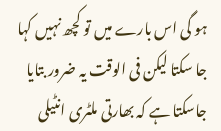ہو گی اس بارے میں تو کچھ نہیں کہا جا سکتا لیکن فی الوقت یہ ضرور بتایا جاسکتا ہے کہ بھارتی ملٹری انٹیلی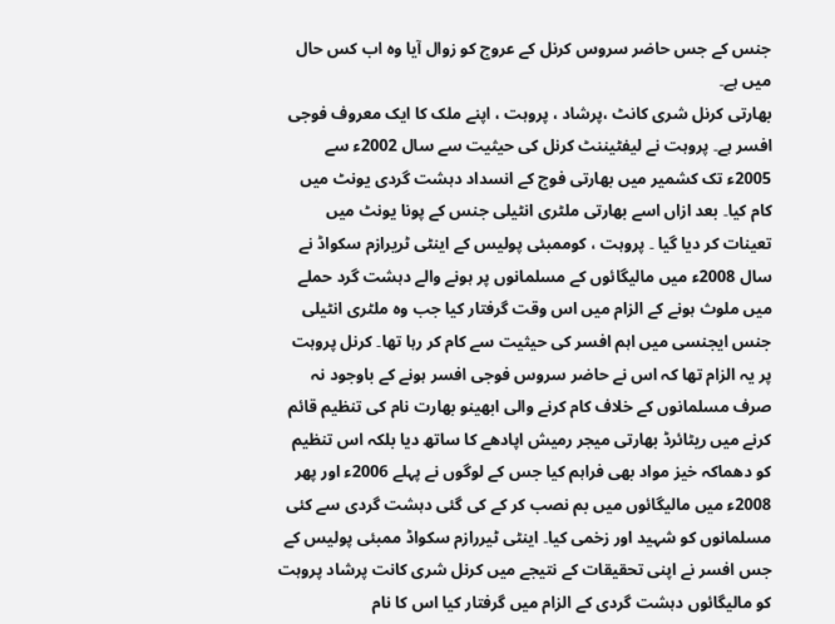جنس کے جس حاضر سروس کرنل کے عروج کو زوال آیا وہ اب کس حال میں ہے۔
بھارتی کرنل شری کانٹ ،پرشاد ، پروہت ، اپنے ملک کا ایک معروف فوجی افسر ہے۔ پروہت نے لیفٹیننٹ کرنل کی حیثیت سے سال 2002ء سے 2005ء تک کشمیر میں بھارتی فوج کے انسداد دہشت گردی یونٹ میں کام کیا۔ بعد ازاں اسے بھارتی ملٹری انٹیلی جنس کے پونا یونٹ میں تعینات کر دیا گیا ۔ پروہت ، کوممبئی پولیس کے اینٹی ٹریرازم سکواڈ نے سال 2008ء میں مالیگائوں کے مسلمانوں پر ہونے والے دہشت گرد حملے میں ملوث ہونے کے الزام میں اس وقت گرفتار کیا جب وہ ملٹری انٹیلی جنس ایجنسی میں اہم افسر کی حیثیت سے کام کر رہا تھا۔ کرنل پروہت پر یہ الزام تھا کہ اس نے حاضر سروس فوجی افسر ہونے کے باوجود نہ صرف مسلمانوں کے خلاف کام کرنے والی ابھینو بھارت نام کی تنظیم قائم کرنے میں ریٹائرڈ بھارتی میجر رمیش اپادھے کا ساتھ دیا بلکہ اس تنظیم کو دھماکہ خیز مواد بھی فراہم کیا جس کے لوگوں نے پہلے 2006ء اور پھر 2008ء میں مالیگائوں میں بم نصب کر کے کی گئی دہشت گردی سے کئی مسلمانوں کو شہید اور زخمی کیا۔ اینٹی ٹیررازم سکواڈ ممبئی پولیس کے جس افسر نے اپنی تحقیقات کے نتیجے میں کرنل شری کانت پرشاد پروہت کو مالیگائوں دہشت گردی کے الزام میں گرفتار کیا اس کا نام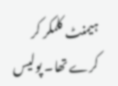ہیمنٹ کلمکر کر کرے تھا۔ پولیس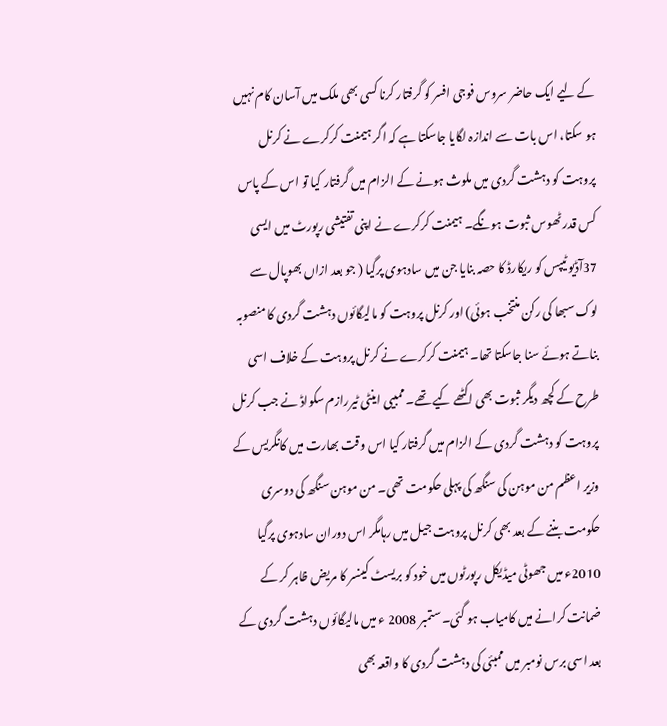کے لیے ایک حاضر سروس فوجی افسر کو گرفتار کرنا کسی بھی ملک میں آسان کام نہیں ہو سکتا، اس بات سے اندازہ لگایا جاسکتا ہے کہ اگر ہیمنت کرکرے نے کرنل پروہت کو دہشت گردی میں ملوث ہونے کے الزام میں گرفتار کیا تو اس کے پاس کس قدر ٹھوس ثبوت ہونگے۔ ہیمنت کرکرے نے اپنی تفتیشی رپورٹ میں ایسی 37آڈیو ٹیپس کو ریکارڈ کا حصہ بنایا جن میں سادہوی پرگیا ( جو بعد ازاں بھوپال سے لوک سبھا کی رکن منتخب ہوئی) اور کرنل پروہت کو مالیگائوں دہشت گردی کا منصوبہ بناتے ہوئے سنا جاسکتا تھا۔ ہیمنت کرکرے نے کرنل پروہت کے خلاف اسی طرح کے کچھ دیگر ثبوت بھی اکٹھے کیے تھے۔ ممبیی اینٹی ٹیررازم سکواڈ نے جب کرنل پروہت کو دہشت گردی کے الزام میں گرفتار کیا اس وقت بھارت میں کانگریس کے وزیر اعظم من موہن کی سنگھ کی پہلی حکومت تھی۔ من موہن سنگھ کی دوسری حکومت بننے کے بعد بھی کرنل پروہت جیل میں رہامگر اس دوران سادہوی پرگیا 2010ء میں جھوٹی میڈیکل رپورٹوں میں خود کو بریسٹ کینسر کا مریض ظاہر کر کے ضمانت کرانے میں کامیاب ہو گئی۔ ستمبر 2008 ء میں مالیگائوں دہشت گردی کے بعد اسی برس نومبر میں ممبئی کی دہشت گردی کا واقعہ بھی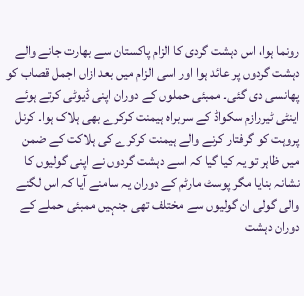رونما ہوا، اس دہشت گردی کا الزام پاکستان سے بھارت جانے والے دہشت گردوں پر عائد ہوا اور اسی الزام میں بعد ازاں اجمل قصاب کو پھانسی دی گئی۔ ممبئی حملوں کے دوران اپنی ڈیوٹی کرتے ہوئے اینٹی ٹیررازم سکواڈ کے سربراہ ہیمنت کرکرے بھی ہلاک ہوا۔ کرنل پروہت کو گرفتار کرنے والے ہیمنت کرکرے کی ہلاکت کے ضمن میں ظاہر تو یہ کیا گیا کہ اسے دہشت گردوں نے اپنی گولیوں کا نشانہ بنایا مگر پوسٹ مارٹم کے دوران یہ سامنے آیا کہ اس لگنے والی گولی ان گولیوں سے مختلف تھی جنہیں ممبئی حملے کے دوران دہشت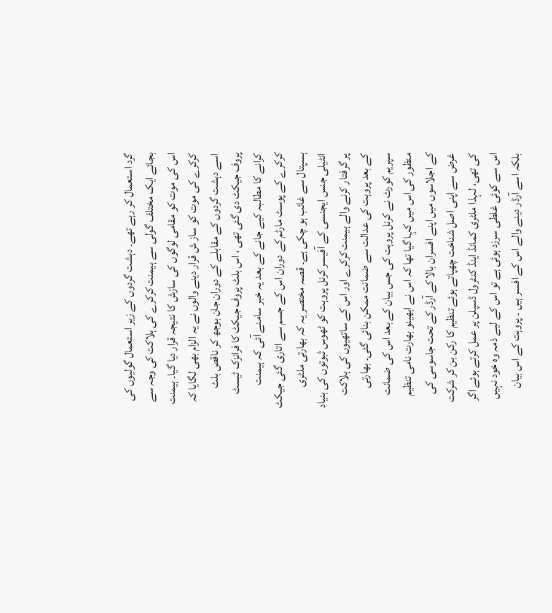گرد استعمال کر رہے تھے۔ دہشت گردوں کے زیر استعمال گولیوں کی بجائے ایک مختلف گولی سے ہیمنت کرکرے کی ہلاکت کی وجہ سے اس کی موت کو مقامی لوگوں کی سازش کا نتیجہ قرار دیا گیا۔ ہیمنت کرکرے کی موت کو ساز ش قرار دینے والوں نے یہ الزام بھی لگایا کہ اسے دہشت گردوں کے مقابلے کے دوران جان بوجھ کر ناقص بلٹ پروف جیکٹ دی گئی تھی ، اس بلٹ پروف جیکٹ کا فرانزک ٹیسٹ کرانے کا مطالبہ کیے جانے کے بعد یہ خبر سامنے آئی کہ ہیمنت کرکرے کے پوسٹ مارٹم کے دوران اس کے جسم سے اتاری گئی جیکٹ ہسپتال سے غائب ہو چکی ہے۔ قصہ مختصر یہ کہ بھارتی ملٹری انٹیلی جنس ایجنسی کے آفیسر کرنل پروہت کو ٹھوس ثبوتوں کی بنیاد پر گرفتار کرنے والے ہیمنت کرکرے اور اس کے ساتھیوں کی ہلاکت کے بعد پروہت کی عدالت سے ضمانت ممکن بنائی گئی۔ بھارتی سپریم کورٹ نے کرنل پروہت کی جس بیان کے بعد اس کی ضمانت منظور کی اس میں کہا گیا تھا کہ اس نے ابھینو بھارت نامی تنظیم کے اجلاسوں میں اپنے افسران بالا کے آرڈر کے تحت جاسوسی کی غرض سے اپنی اصل شناخت چھپاتے ہوئے تنظیم کا رکن بن کر شرکت کی تھی، لہذا ملٹری کمانڈ اینڈ کنٹرول ڈسپلن پر عمل کرتے ہوئے اگر اس سے کوئی غلطی سرزد ہوئی ہے تو اس کے لیے ذمہ وہ خود نہیں بلکہ اسے آرڈر دینے والے اس کے افسر ہیں ۔ پروہت کے اس بیان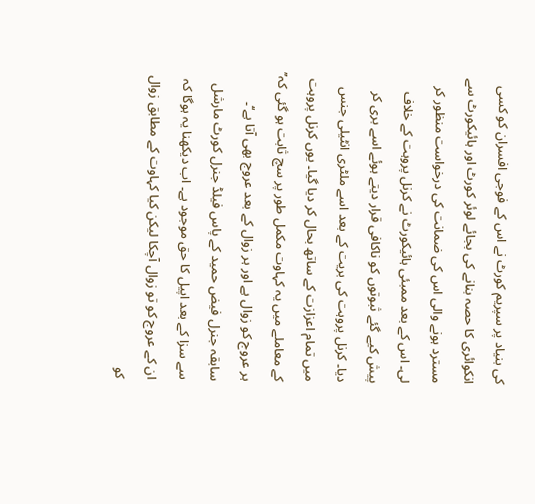کی بنیاد پر سپریم کورٹ نے اس کے فوجی افسران کو کسی انکوائری کا حصہ بنانے کی بجائے لوئر کورٹ اور ہائیکورٹ سے مسترد ہونے والی اس کی ضمانت کی درخواست منظور کر لی۔ اس کے بعد ممبئی ہائیکورٹ نے کرنل پروہت کے خلاف پیش کیے گئے ثبوتوں کو ناکافی قرار دیتے ہوئے اسے بری کر دیا۔ کرنل پروہت کی بریت کے بعد اسے ملٹری انٹیلی جنس میں تمام اعزازت کے ساتھ بحال کر دیا گیا۔ یوں کرنل پروہت کے معاملے میں یہ کہاوت مکمل طور پر سچ ثابت ہو گئی کہ’’ ہر عروج کو زوال ہے اور ہر زوال کے بعد عروج بھی آتا ہے‘‘۔
سابقہ جنرل فیض حمید کے پاس فیلڈ جنرل کورٹ مارشل سے سزا کے بعد اپیل کا حق موجود ہے۔ اب دیکھنا یہ ہوگا کہ ان کے عروج کو تو زوال آچکا لیکن کیا کہاوت کے مطابق زوال کو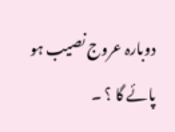دوبارہ عروج نصیب ہو پائے گا ؟ ۔